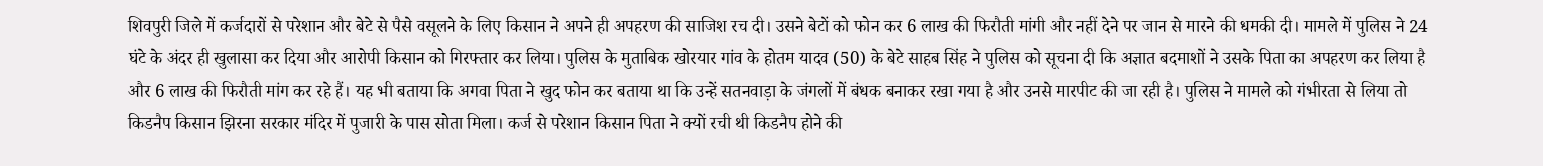शिवपुरी जिले में कर्जदारों से परेशान और बेटे से पैसे वसूलने के लिए किसान ने अपने ही अपहरण की साजिश रच दी। उसने बेटों को फोन कर 6 लाख की फिरौती मांगी और नहीं देने पर जान से मारने की धमकी दी। मामले में पुलिस ने 24 घंटे के अंदर ही खुलासा कर दिया और आरोपी किसान को गिरफ्तार कर लिया। पुलिस के मुताबिक खोरयार गांव के होतम यादव (50) के बेटे साहब सिंह ने पुलिस को सूचना दी कि अज्ञात बदमाशों ने उसके पिता का अपहरण कर लिया है और 6 लाख की फिरौती मांग कर रहे हैं। यह भी बताया कि अगवा पिता ने खुद फोन कर बताया था कि उन्हें सतनवाड़ा के जंगलों में बंधक बनाकर रखा गया है और उनसे मारपीट की जा रही है। पुलिस ने मामले को गंभीरता से लिया तो किडनैप किसान झिरना सरकार मंदिर में पुजारी के पास सोता मिला। कर्ज से परेशान किसान पिता ने क्यों रची थी किडनैप होने की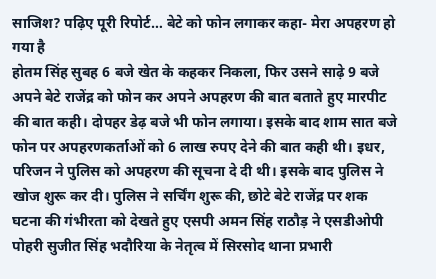साजिश? पढ़िए पूरी रिपोर्ट… बेटे को फोन लगाकर कहा- मेरा अपहरण हो गया है
होतम सिंह सुबह 6 बजे खेत के कहकर निकला, फिर उसने साढ़े 9 बजे अपने बेटे राजेंद्र को फोन कर अपने अपहरण की बात बताते हुए मारपीट की बात कही। दोपहर डेढ़ बजे भी फोन लगाया। इसके बाद शाम सात बजे फोन पर अपहरणकर्ताओं को 6 लाख रुपए देने की बात कही थी। इधर, परिजन ने पुलिस को अपहरण की सूचना दे दी थी। इसके बाद पुलिस ने खोज शुरू कर दी। पुलिस ने सर्चिंग शुरू की, छोटे बेटे राजेंद्र पर शक
घटना की गंभीरता को देखते हुए एसपी अमन सिंह राठौड़ ने एसडीओपी पोहरी सुजीत सिंह भदौरिया के नेतृत्व में सिरसोद थाना प्रभारी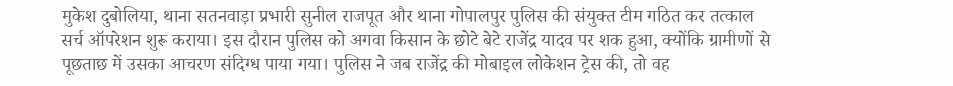मुकेश दुबोलिया, थाना सतनवाड़ा प्रभारी सुनील राजपूत और थाना गोपालपुर पुलिस की संयुक्त टीम गठित कर तत्काल सर्च ऑपरेशन शुरू कराया। इस दौरान पुलिस को अगवा किसान के छोटे बेटे राजेंद्र यादव पर शक हुआ, क्योंकि ग्रामीणों से पूछताछ में उसका आचरण संदिग्ध पाया गया। पुलिस ने जब राजेंद्र की मोबाइल लोकेशन ट्रेस की, तो वह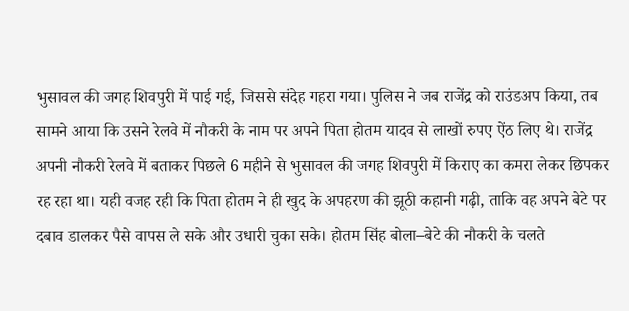भुसावल की जगह शिवपुरी में पाई गई, जिससे संदेह गहरा गया। पुलिस ने जब राजेंद्र को राउंडअप किया, तब सामने आया कि उसने रेलवे में नौकरी के नाम पर अपने पिता होतम यादव से लाखों रुपए ऐंठ लिए थे। राजेंद्र अपनी नौकरी रेलवे में बताकर पिछले 6 महीने से भुसावल की जगह शिवपुरी में किराए का कमरा लेकर छिपकर रह रहा था। यही वजह रही कि पिता होतम ने ही खुद के अपहरण की झूठी कहानी गढ़ी, ताकि वह अपने बेटे पर दबाव डालकर पैसे वापस ले सके और उधारी चुका सके। होतम सिंह बोला–बेटे की नौकरी के चलते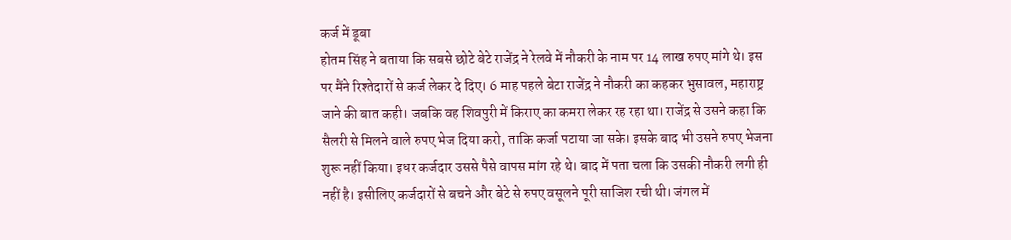कर्ज में डूबा
होतम सिंह ने बताया कि सबसे छोटे बेटे राजेंद्र ने रेलवे में नौकरी के नाम पर 14 लाख रुपए मांगे थे। इस पर मैंने रिश्तेदारों से कर्ज लेकर दे दिए। 6 माह पहले बेटा राजेंद्र ने नौकरी का कहकर भुसावल, महाराष्ट्र जाने की बात कही। जबकि वह शिवपुरी में किराए का कमरा लेकर रह रहा था। राजेंद्र से उसने कहा कि सैलरी से मिलने वाले रुपए भेज दिया करो, ताकि कर्जा पटाया जा सके। इसके बाद भी उसने रुपए भेजना शुरू नहीं किया। इधर कर्जदार उससे पैसे वापस मांग रहे थे। बाद में पता चला कि उसकी नौकरी लगी ही नहीं है। इसीलिए कर्जदारों से बचने और बेटे से रुपए वसूलने पूरी साजिश रची थी। जंगल में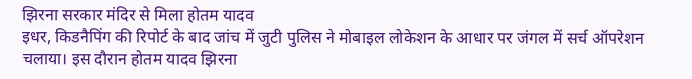झिरना सरकार मंदिर से मिला होतम यादव
इधर, किडनैपिंग की रिपोर्ट के बाद जांच में जुटी पुलिस ने मोबाइल लोकेशन के आधार पर जंगल में सर्च ऑपरेशन चलाया। इस दौरान होतम यादव झिरना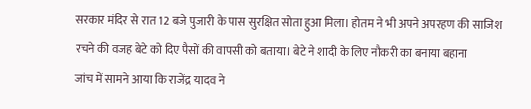सरकार मंदिर से रात 12 बजे पुजारी के पास सुरक्षित सोता हुआ मिला। होतम ने भी अपने अपरहण की साजिश रचने की वजह बेटे को दिए पैसों की वापसी को बताया। बेटे ने शादी के लिए नौकरी का बनाया बहाना
जांच में सामने आया कि राजेंद्र यादव ने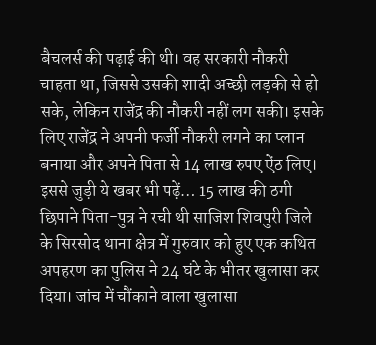बैचलर्स की पढ़ाई की थी। वह सरकारी नौकरी चाहता था, जिससे उसकी शादी अच्छी लड़की से हो सके, लेकिन राजेंद्र की नौकरी नहीं लग सकी। इसके लिए राजेंद्र ने अपनी फर्जी नौकरी लगने का प्लान बनाया और अपने पिता से 14 लाख रुपए ऐंठ लिए। इससे जुड़ी ये खबर भी पढ़ें… 15 लाख की ठगी छिपाने पिता-पुत्र ने रची थी साजिश शिवपुरी जिले के सिरसोद थाना क्षेत्र में गुरुवार को हुए एक कथित अपहरण का पुलिस ने 24 घंटे के भीतर खुलासा कर दिया। जांच में चौंकाने वाला खुलासा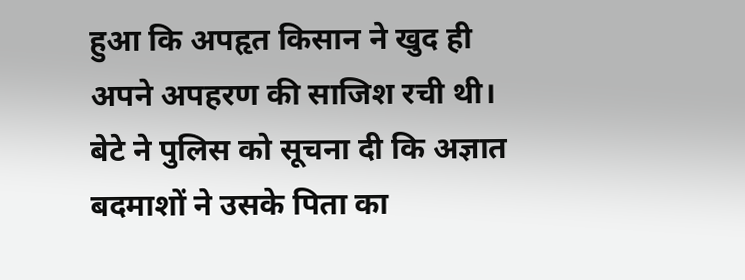हुआ कि अपहृत किसान ने खुद ही अपने अपहरण की साजिश रची थी। बेटे ने पुलिस को सूचना दी कि अज्ञात बदमाशों ने उसके पिता का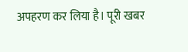अपहरण कर लिया है। पूरी खबर